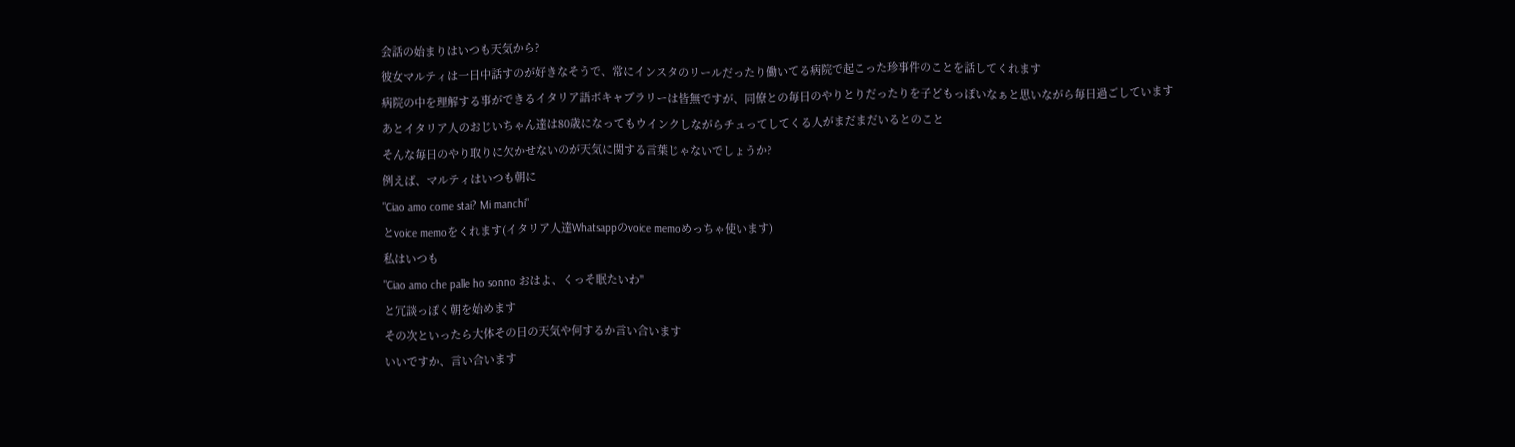会話の始まりはいつも天気から?
彼女マルティは一日中話すのが好きなそうで、常にインスタのリールだったり働いてる病院で起こった珍事件のことを話してくれます
病院の中を理解する事ができるイタリア語ボキャブラリーは皆無ですが、同僚との毎日のやりとりだったりを子どもっぽいなぁと思いながら毎日過ごしています
あとイタリア人のおじいちゃん達は80歳になってもウインクしながらチュってしてくる人がまだまだいるとのこと
そんな毎日のやり取りに欠かせないのが天気に関する言葉じゃないでしょうか?
例えば、マルティはいつも朝に
"Ciao amo come stai? Mi manchi"
とvoice memoをくれます(イタリア人達Whatsappのvoice memoめっちゃ使います)
私はいつも
"Ciao amo che palle ho sonno おはよ、くっそ眠たいわ"
と冗談っぽく朝を始めます
その次といったら大体その日の天気や何するか言い合います
いいですか、言い合います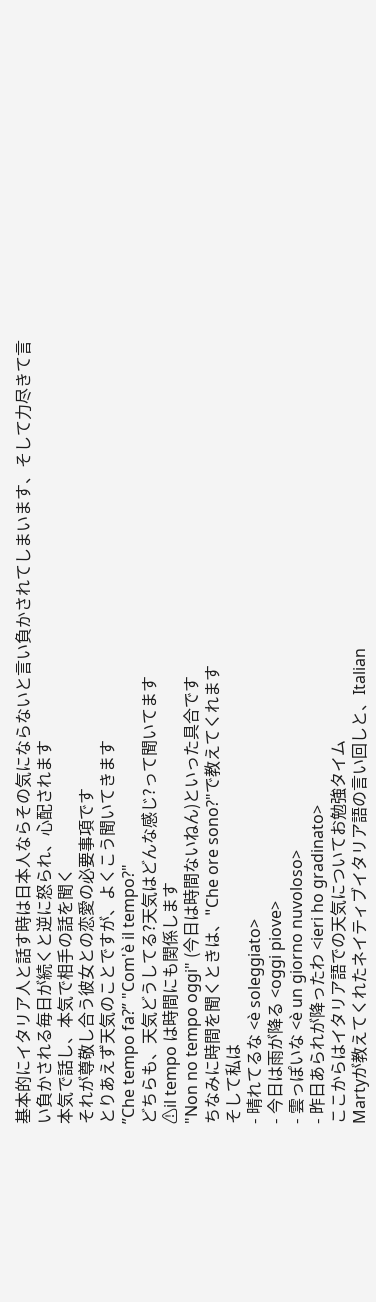基本的にイタリア人と話す時は日本人ならその気にならないと言い負かされてしまいます、そして力尽きて言い負かされる毎日が続くと逆に怒られ、心配されます
本気で話し、本気で相手の話を聞く
それが尊敬し合う彼女との恋愛の必要事項です
とりあえず天気のことですが、よくこう聞いてきます
”Che tempo fa?” "Com'è il tempo?"
どちらも、天気どうしてる?天気はどんな感じ?って聞いてます
⚠il tempo は時間にも関係します
"Non no tempo oggi" (今日は時間ないねん)といった具合です
ちなみに時間を聞くときは、"Che ore sono?"で教えてくれます
そして私は
- 晴れてるな <è soleggiato>
- 今日は雨が降る <oggi piove>
- 雲っぽいな <è un giorno nuvoloso>
- 昨日あられが降ったわ <ieri ho gradinato>
ここからはイタリア語での天気についてお勉強タイム
Martyが教えてくれたネイティブイタリア語の言い回しと、Italian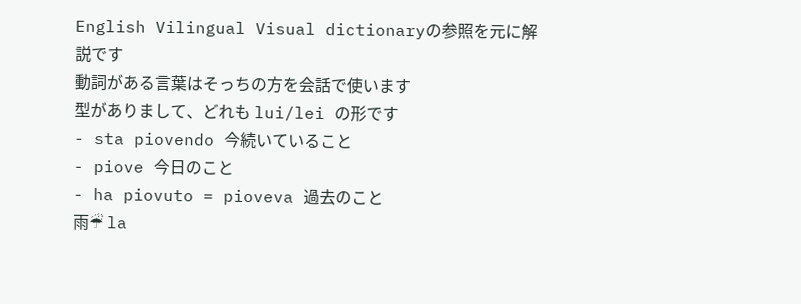English Vilingual Visual dictionaryの参照を元に解説です
動詞がある言葉はそっちの方を会話で使います
型がありまして、どれも lui/lei の形です
- sta piovendo 今続いていること
- piove 今日のこと
- ha piovuto = pioveva 過去のこと
雨☔ la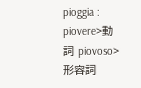pioggia : piovere>動詞 piovoso>形容詞